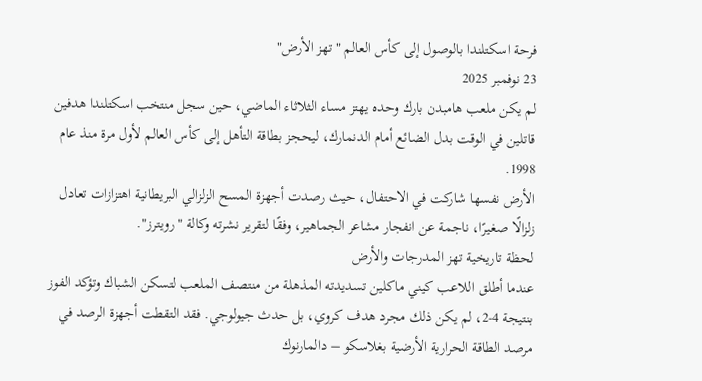فرحة اسكتلندا بالوصول إلى كأس العالم "تهز الأرض"
23 نوفمبر 2025
لم يكن ملعب هامبدن بارك وحده يهتز مساء الثلاثاء الماضي، حين سجل منتخب اسكتلندا هدفين قاتلين في الوقت بدل الضائع أمام الدنمارك، ليحجز بطاقة التأهل إلى كأس العالم لأول مرة منذ عام 1998.
الأرض نفسها شاركت في الاحتفال، حيث رصدت أجهزة المسح الزلزالي البريطانية اهتزازات تعادل زلزالًا صغيرًا، ناجمة عن انفجار مشاعر الجماهير، وفقًا لتقرير نشرته وكالة "رويترز".
لحظة تاريخية تهز المدرجات والأرض
عندما أطلق اللاعب كيني ماكلين تسديدته المذهلة من منتصف الملعب لتسكن الشباك وتؤكد الفوز بنتيجة 4-2، لم يكن ذلك مجرد هدف كروي، بل حدث جيولوجي. فقد التقطت أجهزة الرصد في مرصد الطاقة الحرارية الأرضية بغلاسكو – دالمارنوك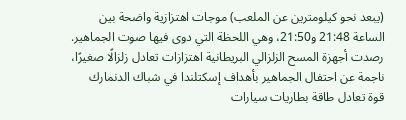(يبعد نحو كيلومترين عن الملعب) موجات اهتزازية واضحة بين الساعة 21:48 و21:50، وهي اللحظة التي دوى فيها صوت الجماهير.
رصدت أجهزة المسح الزلزالي البريطانية اهتزازات تعادل زلزالًا صغيرًا، ناجمة عن احتفال الجماهير بأهداف إسكتلندا في شباك الدنمارك
قوة تعادل طاقة بطاريات سيارات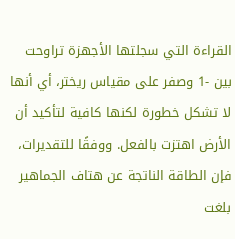القراءة التي سجلتها الأجهزة تراوحت بين -1 وصفر على مقياس ريختر، أي أنها لا تشكل خطورة لكنها كافية لتأكيد أن الأرض اهتزت بالفعل. ووفقًا للتقديرات، فإن الطاقة الناتجة عن هتاف الجماهير بلغت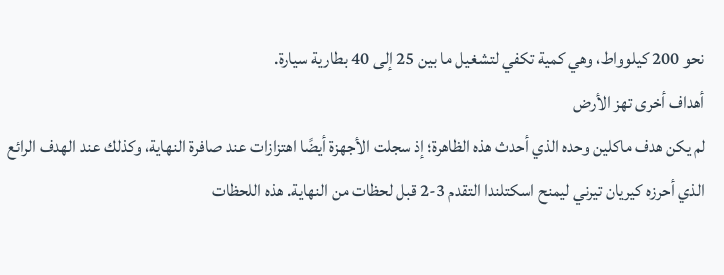نحو 200 كيلوواط، وهي كمية تكفي لتشغيل ما بين 25 إلى 40 بطارية سيارة.
أهداف أخرى تهز الأرض
لم يكن هدف ماكلين وحده الذي أحدث هذه الظاهرة؛ إذ سجلت الأجهزة أيضًا اهتزازات عند صافرة النهاية، وكذلك عند الهدف الرائع الذي أحرزه كيريان تيرني ليمنح اسكتلندا التقدم 3-2 قبل لحظات من النهاية. هذه اللحظات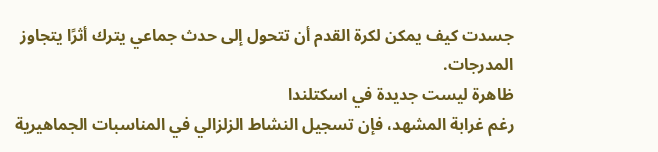جسدت كيف يمكن لكرة القدم أن تتحول إلى حدث جماعي يترك أثرًا يتجاوز المدرجات.
ظاهرة ليست جديدة في اسكتلندا
رغم غرابة المشهد، فإن تسجيل النشاط الزلزالي في المناسبات الجماهيرية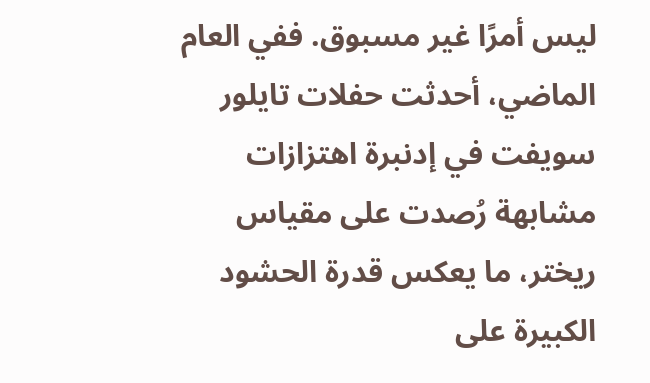ليس أمرًا غير مسبوق. ففي العام الماضي، أحدثت حفلات تايلور سويفت في إدنبرة اهتزازات مشابهة رُصدت على مقياس ريختر، ما يعكس قدرة الحشود الكبيرة على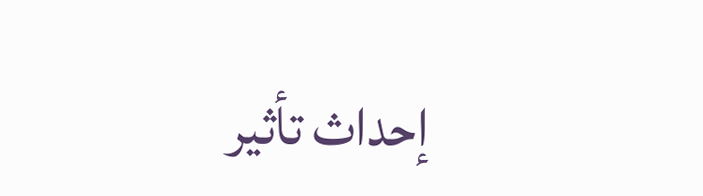إحداث تأثير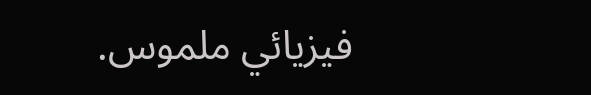فيزيائي ملموس.